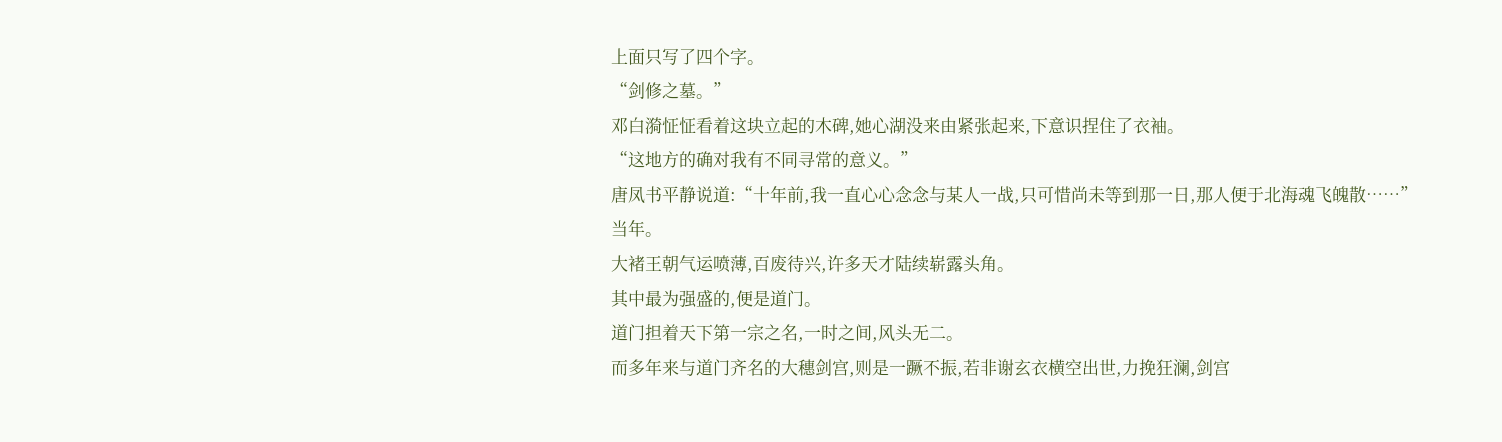上面只写了四个字。
“剑修之墓。”
邓白漪怔怔看着这块立起的木碑,她心湖没来由紧张起来,下意识捏住了衣袖。
“这地方的确对我有不同寻常的意义。”
唐凤书平静说道:“十年前,我一直心心念念与某人一战,只可惜尚未等到那一日,那人便于北海魂飞魄散……”
当年。
大褚王朝气运喷薄,百废待兴,许多天才陆续崭露头角。
其中最为强盛的,便是道门。
道门担着天下第一宗之名,一时之间,风头无二。
而多年来与道门齐名的大穗剑宫,则是一蹶不振,若非谢玄衣横空出世,力挽狂澜,剑宫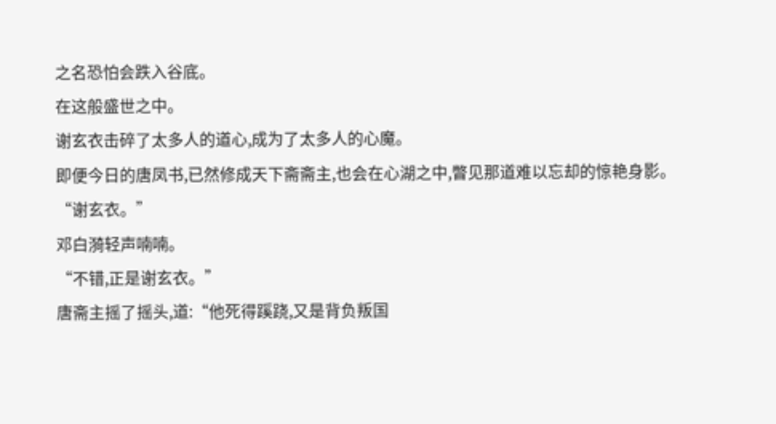之名恐怕会跌入谷底。
在这般盛世之中。
谢玄衣击碎了太多人的道心,成为了太多人的心魔。
即便今日的唐凤书,已然修成天下斋斋主,也会在心湖之中,瞥见那道难以忘却的惊艳身影。
“谢玄衣。”
邓白漪轻声喃喃。
“不错,正是谢玄衣。”
唐斋主摇了摇头,道:“他死得蹊跷,又是背负叛国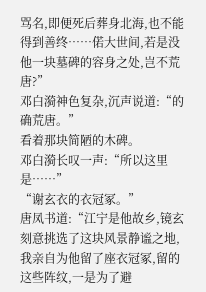骂名,即便死后葬身北海,也不能得到善终……偌大世间,若是没他一块墓碑的容身之处,岂不荒唐?”
邓白漪神色复杂,沉声说道:“的确荒唐。”
看着那块简陋的木碑。
邓白漪长叹一声:“所以这里是……”
“谢玄衣的衣冠冢。”
唐凤书道:“江宁是他故乡,镜玄刻意挑选了这块风景静谧之地,我亲自为他留了座衣冠冢,留的这些阵纹,一是为了避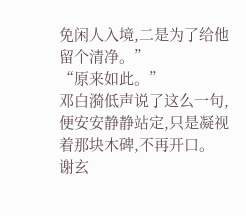免闲人入境,二是为了给他留个清净。”
“原来如此。”
邓白漪低声说了这么一句,便安安静静站定,只是凝视着那块木碑,不再开口。
谢玄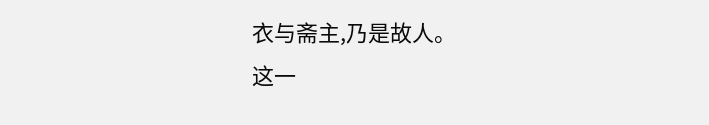衣与斋主,乃是故人。
这一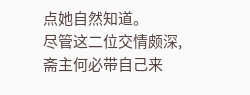点她自然知道。
尽管这二位交情颇深,斋主何必带自己来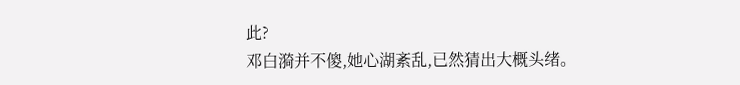此?
邓白漪并不傻,她心湖紊乱,已然猜出大概头绪。